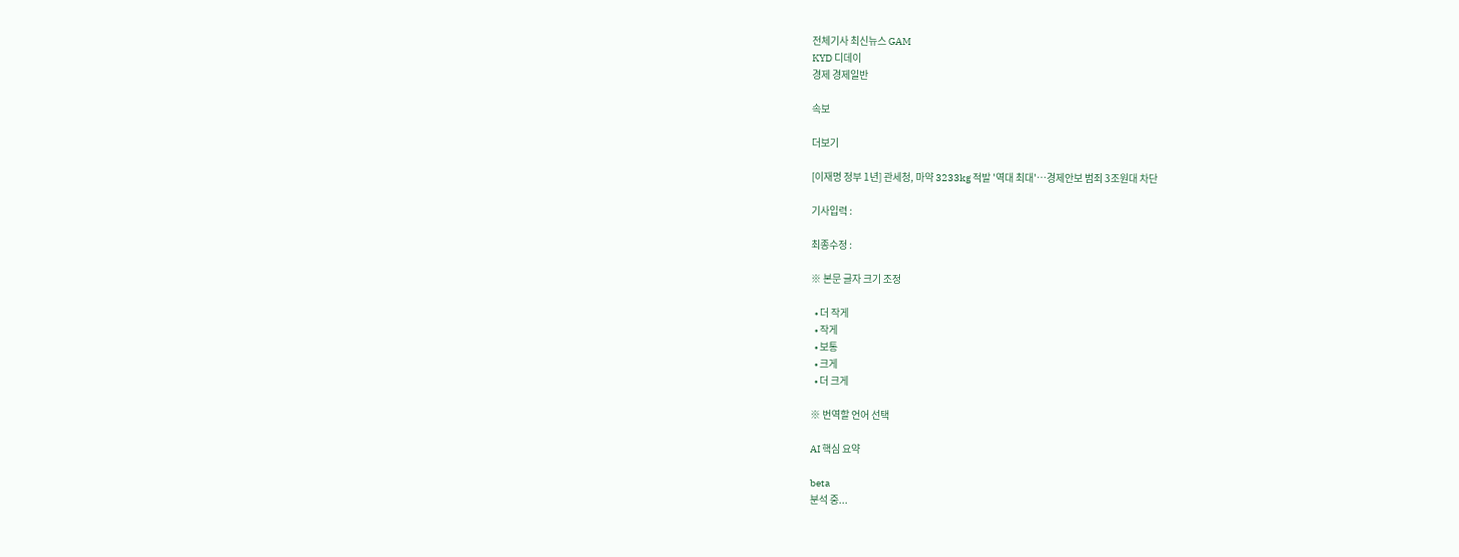전체기사 최신뉴스 GAM
KYD 디데이
경제 경제일반

속보

더보기

[이재명 정부 1년] 관세청, 마약 3233kg 적발 '역대 최대'…경제안보 범죄 3조원대 차단

기사입력 :

최종수정 :

※ 본문 글자 크기 조정

  • 더 작게
  • 작게
  • 보통
  • 크게
  • 더 크게

※ 번역할 언어 선택

AI 핵심 요약

beta
분석 중...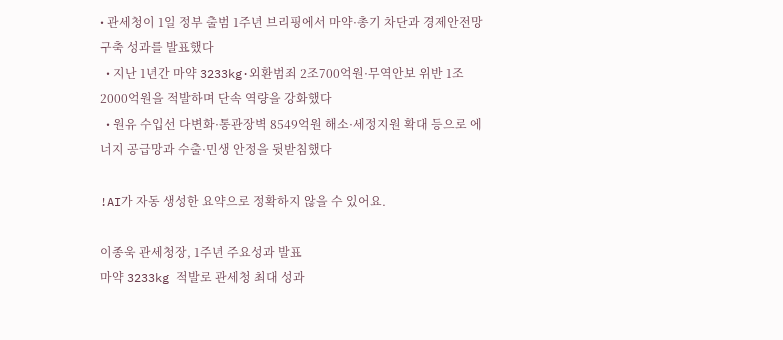• 관세청이 1일 정부 출범 1주년 브리핑에서 마약·총기 차단과 경제안전망 구축 성과를 발표했다
  • 지난 1년간 마약 3233kg·외환범죄 2조700억원·무역안보 위반 1조2000억원을 적발하며 단속 역량을 강화했다
  • 원유 수입선 다변화·통관장벽 8549억원 해소·세정지원 확대 등으로 에너지 공급망과 수출·민생 안정을 뒷받침했다

!AI가 자동 생성한 요약으로 정확하지 않을 수 있어요.

이종욱 관세청장, 1주년 주요성과 발표
마약 3233kg 적발로 관세청 최대 성과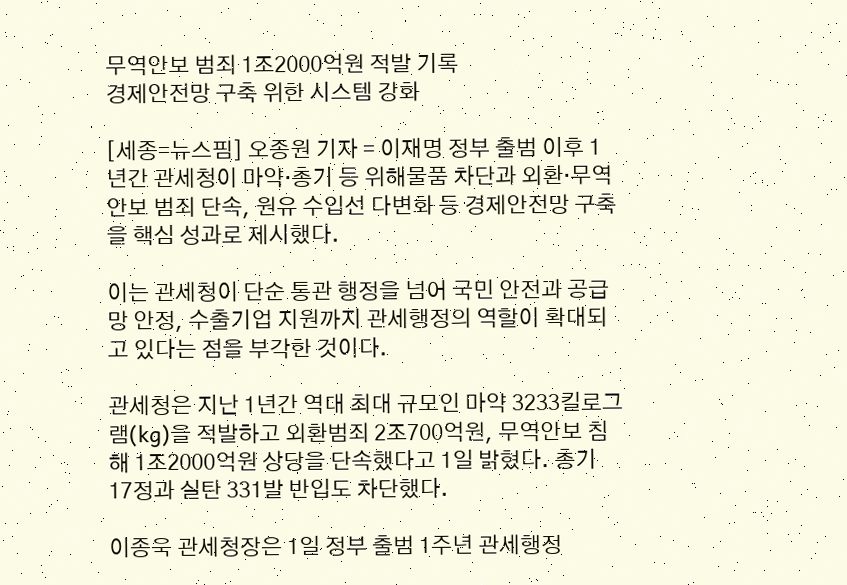무역안보 범죄 1조2000억원 적발 기록
경제안전망 구축 위한 시스템 강화

[세종=뉴스핌] 오종원 기자 = 이재명 정부 출범 이후 1년간 관세청이 마약·총기 등 위해물품 차단과 외환·무역안보 범죄 단속, 원유 수입선 다변화 등 경제안전망 구축을 핵심 성과로 제시했다.

이는 관세청이 단순 통관 행정을 넘어 국민 안전과 공급망 안정, 수출기업 지원까지 관세행정의 역할이 확대되고 있다는 점을 부각한 것이다.

관세청은 지난 1년간 역대 최대 규모인 마약 3233킬로그램(kg)을 적발하고 외환범죄 2조700억원, 무역안보 침해 1조2000억원 상당을 단속했다고 1일 밝혔다. 총기 17정과 실탄 331발 반입도 차단했다.

이종욱 관세청장은 1일 정부 출범 1주년 관세행정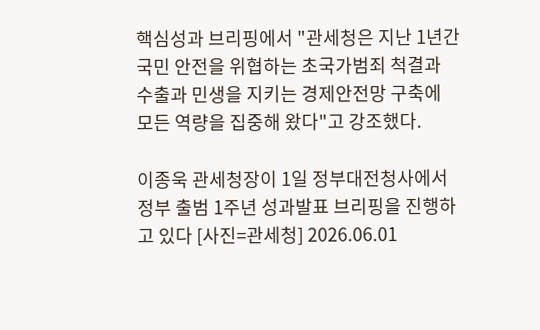핵심성과 브리핑에서 "관세청은 지난 1년간 국민 안전을 위협하는 초국가범죄 척결과 수출과 민생을 지키는 경제안전망 구축에 모든 역량을 집중해 왔다"고 강조했다.

이종욱 관세청장이 1일 정부대전청사에서 정부 출범 1주년 성과발표 브리핑을 진행하고 있다 [사진=관세청] 2026.06.01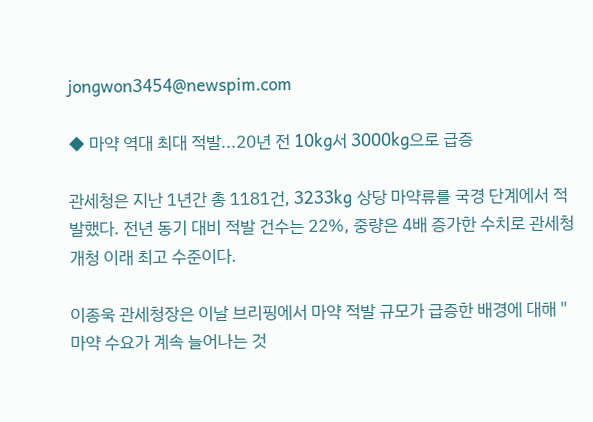jongwon3454@newspim.com

◆ 마약 역대 최대 적발...20년 전 10kg서 3000kg으로 급증

관세청은 지난 1년간 총 1181건, 3233kg 상당 마약류를 국경 단계에서 적발했다. 전년 동기 대비 적발 건수는 22%, 중량은 4배 증가한 수치로 관세청 개청 이래 최고 수준이다.

이종욱 관세청장은 이날 브리핑에서 마약 적발 규모가 급증한 배경에 대해 "마약 수요가 계속 늘어나는 것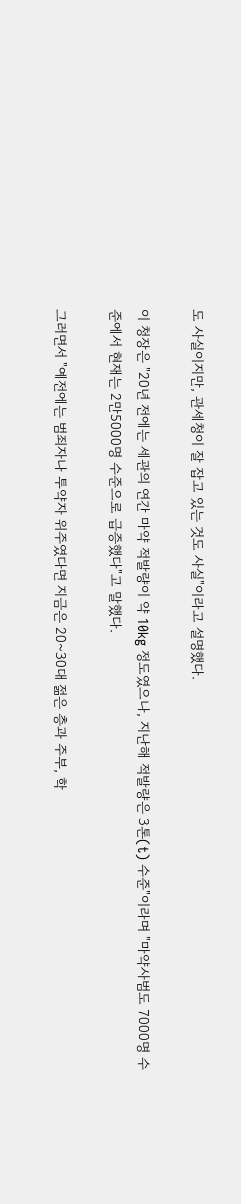도 사실이지만, 관세청이 잘 잡고 있는 것도 사실"이라고 설명했다.

이 청장은 "20년 전에는 세관의 연간 마약 적발량이 약 10kg 정도였으나, 지난해 적발량은 3톤(t) 수준"이라며 "마약사범도 7000명 수준에서 현재는 2만5000명 수준으로 급증했다"고 말했다.

그러면서 "예전에는 범죄자나 투약자 위주였다면 지금은 20~30대 젊은 층과 주부, 학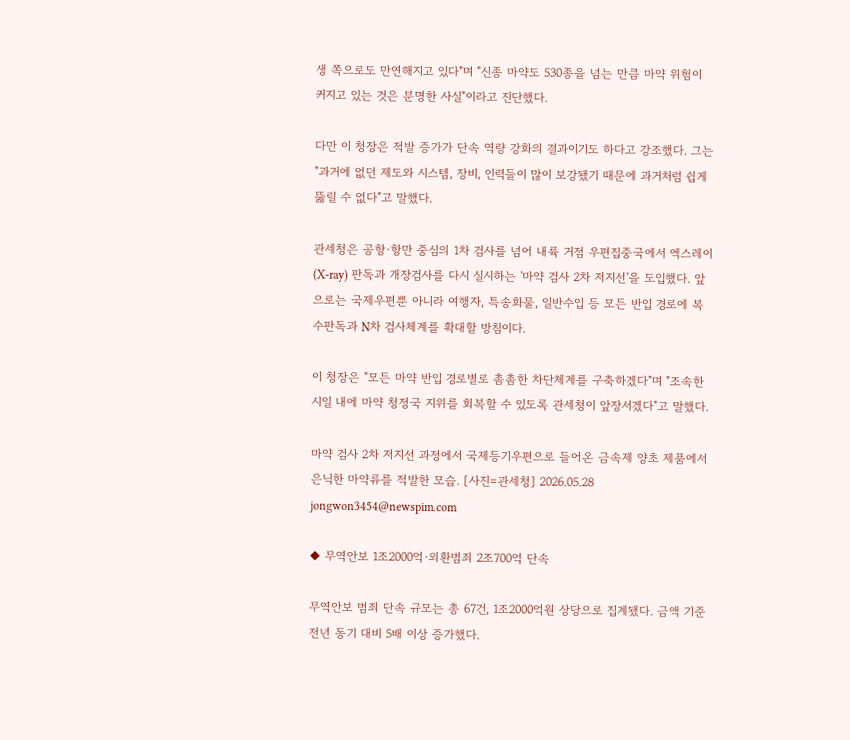생 쪽으로도 만연해지고 있다"며 "신종 마약도 530종을 넘는 만큼 마약 위험이 커지고 있는 것은 분명한 사실"이라고 진단했다.

다만 이 청장은 적발 증가가 단속 역량 강화의 결과이기도 하다고 강조했다. 그는 "과거에 없던 제도와 시스템, 장비, 인력들이 많이 보강됐기 때문에 과거처럼 쉽게 뚫릴 수 없다"고 말했다.

관세청은 공항·항만 중심의 1차 검사를 넘어 내륙 거점 우편집중국에서 엑스레이(X-ray) 판독과 개장검사를 다시 실시하는 '마약 검사 2차 저지선'을 도입했다. 앞으로는 국제우편뿐 아니라 여행자, 특송화물, 일반수입 등 모든 반입 경로에 복수판독과 N차 검사체계를 확대할 방침이다.

이 청장은 "모든 마약 반입 경로별로 촘촘한 차단체계를 구축하겠다"며 "조속한 시일 내에 마약 청정국 지위를 회복할 수 있도록 관세청이 앞장서겠다"고 말했다.

마약 검사 2차 저지선 과정에서 국제등기우편으로 들어온 금속제 양초 제품에서 은닉한 마약류를 적발한 모습. [사진=관세청] 2026.05.28 jongwon3454@newspim.com

◆ 무역안보 1조2000억·외환범죄 2조700억 단속

무역안보 범죄 단속 규모는 총 67건, 1조2000억원 상당으로 집계됐다. 금액 기준 전년 동기 대비 5배 이상 증가했다.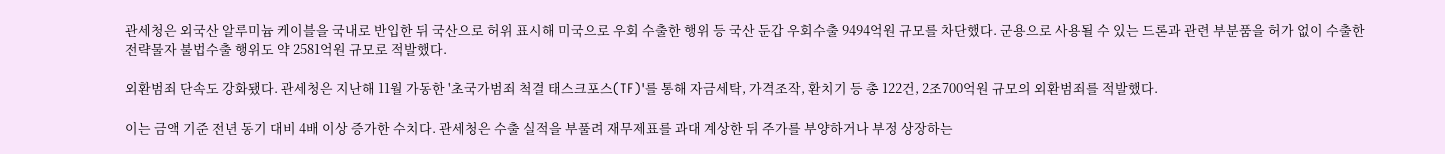관세청은 외국산 알루미늄 케이블을 국내로 반입한 뒤 국산으로 허위 표시해 미국으로 우회 수출한 행위 등 국산 둔갑 우회수출 9494억원 규모를 차단했다. 군용으로 사용될 수 있는 드론과 관련 부분품을 허가 없이 수출한 전략물자 불법수출 행위도 약 2581억원 규모로 적발했다.

외환범죄 단속도 강화됐다. 관세청은 지난해 11월 가동한 '초국가범죄 척결 태스크포스(TF)'를 통해 자금세탁, 가격조작, 환치기 등 총 122건, 2조700억원 규모의 외환범죄를 적발했다.

이는 금액 기준 전년 동기 대비 4배 이상 증가한 수치다. 관세청은 수출 실적을 부풀려 재무제표를 과대 계상한 뒤 주가를 부양하거나 부정 상장하는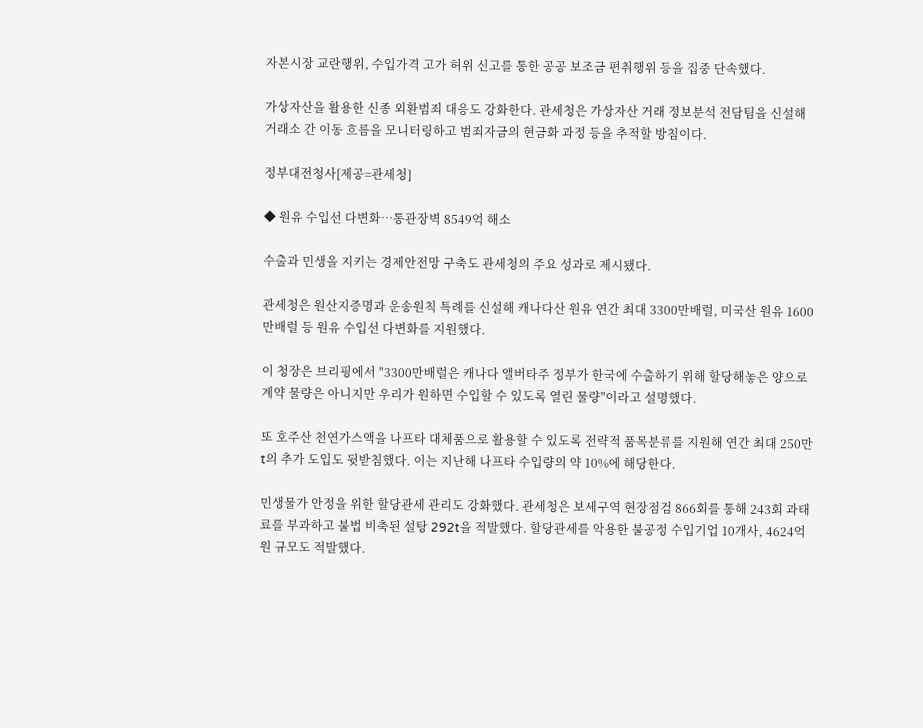자본시장 교란행위, 수입가격 고가 허위 신고를 통한 공공 보조금 편취행위 등을 집중 단속했다.

가상자산을 활용한 신종 외환범죄 대응도 강화한다. 관세청은 가상자산 거래 정보분석 전담팀을 신설해 거래소 간 이동 흐름을 모니터링하고 범죄자금의 현금화 과정 등을 추적할 방침이다.

정부대전청사[제공=관세청]

◆ 원유 수입선 다변화…통관장벽 8549억 해소

수출과 민생을 지키는 경제안전망 구축도 관세청의 주요 성과로 제시됐다.

관세청은 원산지증명과 운송원칙 특례를 신설해 캐나다산 원유 연간 최대 3300만배럴, 미국산 원유 1600만배럴 등 원유 수입선 다변화를 지원했다.

이 청장은 브리핑에서 "3300만배럴은 캐나다 앨버타주 정부가 한국에 수출하기 위해 할당해놓은 양으로 계약 물량은 아니지만 우리가 원하면 수입할 수 있도록 열린 물량"이라고 설명했다.

또 호주산 천연가스액을 나프타 대체품으로 활용할 수 있도록 전략적 품목분류를 지원해 연간 최대 250만t의 추가 도입도 뒷받침했다. 이는 지난해 나프타 수입량의 약 10%에 해당한다.

민생물가 안정을 위한 할당관세 관리도 강화했다. 관세청은 보세구역 현장점검 866회를 통해 243회 과태료를 부과하고 불법 비축된 설탕 292t을 적발했다. 할당관세를 악용한 불공정 수입기업 10개사, 4624억원 규모도 적발했다.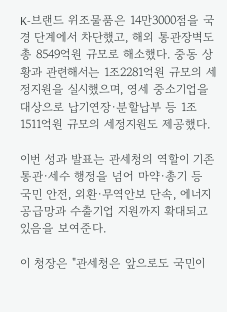K-브랜드 위조물품은 14만3000점을 국경 단계에서 차단했고, 해외 통관장벽도 총 8549억원 규모로 해소했다. 중동 상황과 관련해서는 1조2281억원 규모의 세정지원을 실시했으며, 영세 중소기업을 대상으로 납기연장·분할납부 등 1조1511억원 규모의 세정지원도 제공했다.

이번 성과 발표는 관세청의 역할이 기존 통관·세수 행정을 넘어 마약·총기 등 국민 안전, 외환·무역안보 단속, 에너지 공급망과 수출기업 지원까지 확대되고 있음을 보여준다.

이 청장은 "관세청은 앞으로도 국민이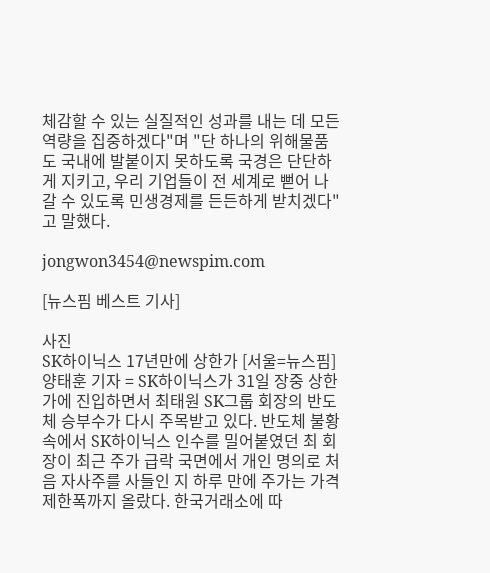체감할 수 있는 실질적인 성과를 내는 데 모든 역량을 집중하겠다"며 "단 하나의 위해물품도 국내에 발붙이지 못하도록 국경은 단단하게 지키고, 우리 기업들이 전 세계로 뻗어 나갈 수 있도록 민생경제를 든든하게 받치겠다"고 말했다.

jongwon3454@newspim.com

[뉴스핌 베스트 기사]

사진
SK하이닉스 17년만에 상한가 [서울=뉴스핌] 양태훈 기자 = SK하이닉스가 31일 장중 상한가에 진입하면서 최태원 SK그룹 회장의 반도체 승부수가 다시 주목받고 있다. 반도체 불황 속에서 SK하이닉스 인수를 밀어붙였던 최 회장이 최근 주가 급락 국면에서 개인 명의로 처음 자사주를 사들인 지 하루 만에 주가는 가격제한폭까지 올랐다. 한국거래소에 따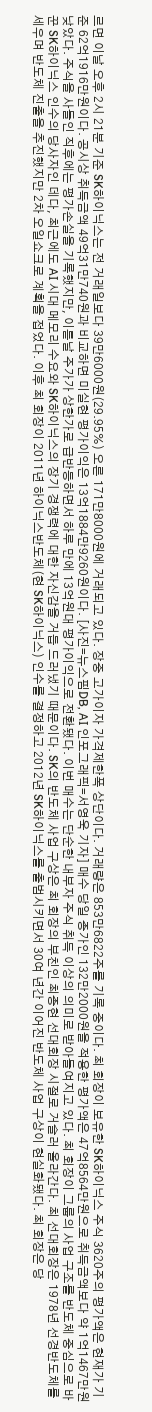르면 이날 오후 2시 21분 기준 SK하이닉스는 전 거래일보다 39만6000원(29.95%) 오른 171만8000원에 거래되고 있다. 장중 고가이자 가격제한폭 상단이다. 거래량은 853만6822주를 기록 중이다. 최 회장이 보유한 SK하이닉스 주식 3620주의 평가액은 현재가 기준 62억1916만원이다. 공시상 취득금액 49억31만740원과 비교하면 미실현 평가이익은 13억1884만9260원이다. [사진=뉴스핌DB, AI 인포그래픽=서영욱 기자] 매수 당일 종가인 132만2000원을 적용한 평가액은 47억8564만원으로 취득금액보다 약 1억1467만원 낮았다. 주식을 사들인 직후에는 평가손실을 기록했지만, 이튿날 주가가 상한가로 급반등하면서 하루 만에 13억원대 평가이익으로 전환됐다. 이번 매수는 단순한 내부자 주식 취득 이상의 의미로 받아들여지고 있다. 최 회장이 그룹의 사업 구조를 반도체 중심으로 바꾼 SK하이닉스 인수의 당사자인 데다, 최근에도 AI 시대 메모리 수요와 SK하이닉스의 장기 경쟁력에 대한 자신감을 거듭 드러냈기 때문이다. SK의 반도체 사업 구상은 최 회장의 부친인 최종현 선대회장 시절로 거슬러 올라간다. 최 선대회장은 1978년 선경반도체를 세우며 반도체 진출을 추진했지만 2차 오일쇼크로 계획을 접었다. 이후 최 회장이 2011년 하이닉스반도체(현 SK하이닉스) 인수를 결정하고 2012년 SK하이닉스를 출범시키면서 30여 년간 이어진 반도체 사업 구상이 현실화됐다. 최 회장은 당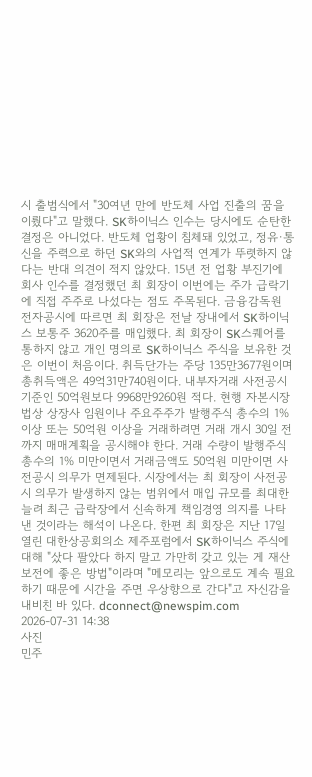시 출범식에서 "30여년 만에 반도체 사업 진출의 꿈을 이뤘다"고 말했다. SK하이닉스 인수는 당시에도 순탄한 결정은 아니었다. 반도체 업황이 침체돼 있었고, 정유·통신을 주력으로 하던 SK와의 사업적 연계가 뚜렷하지 않다는 반대 의견이 적지 않았다. 15년 전 업황 부진기에 회사 인수를 결정했던 최 회장이 이번에는 주가 급락기에 직접 주주로 나섰다는 점도 주목된다. 금융감독원 전자공시에 따르면 최 회장은 전날 장내에서 SK하이닉스 보통주 3620주를 매입했다. 최 회장이 SK스퀘어를 통하지 않고 개인 명의로 SK하이닉스 주식을 보유한 것은 이번이 처음이다. 취득단가는 주당 135만3677원이며 총취득액은 49억31만740원이다. 내부자거래 사전공시 기준인 50억원보다 9968만9260원 적다. 현행 자본시장법상 상장사 임원이나 주요주주가 발행주식 총수의 1% 이상 또는 50억원 이상을 거래하려면 거래 개시 30일 전까지 매매계획을 공시해야 한다. 거래 수량이 발행주식 총수의 1% 미만이면서 거래금액도 50억원 미만이면 사전공시 의무가 면제된다. 시장에서는 최 회장이 사전공시 의무가 발생하지 않는 범위에서 매입 규모를 최대한 늘려 최근 급락장에서 신속하게 책임경영 의지를 나타낸 것이라는 해석이 나온다. 한편 최 회장은 지난 17일 열린 대한상공회의소 제주포럼에서 SK하이닉스 주식에 대해 "샀다 팔았다 하지 말고 가만히 갖고 있는 게 재산 보전에 좋은 방법"이라며 "메모리는 앞으로도 계속 필요하기 때문에 시간을 주면 우상향으로 간다"고 자신감을 내비친 바 있다. dconnect@newspim.com 2026-07-31 14:38
사진
민주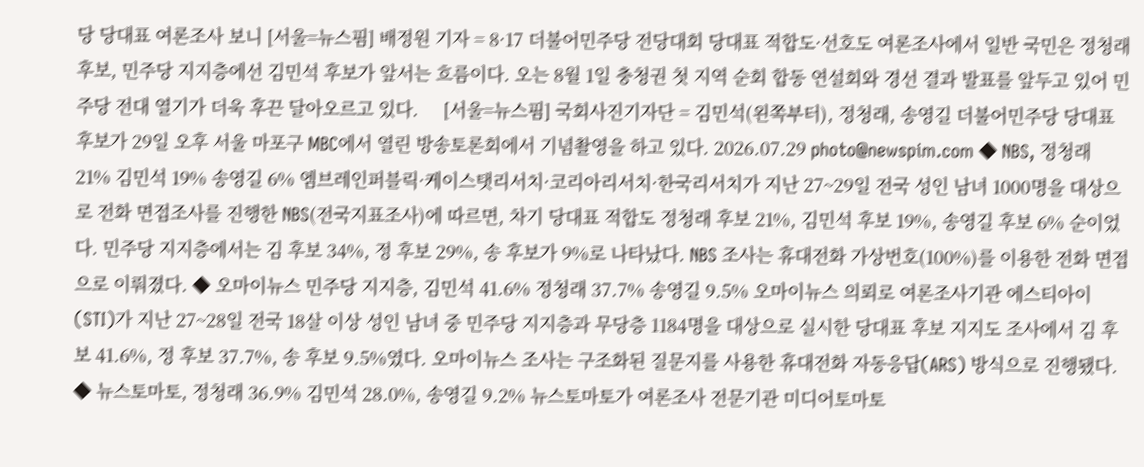당 당대표 여론조사 보니 [서울=뉴스핌] 배정원 기자 = 8·17 더불어민주당 전당대회 당대표 적합도·선호도 여론조사에서 일반 국민은 정청래 후보, 민주당 지지층에선 김민석 후보가 앞서는 흐름이다. 오는 8월 1일 충청권 첫 지역 순회 합동 연설회와 경선 결과 발표를 앞두고 있어 민주당 전대 열기가 더욱 후끈 달아오르고 있다.     [서울=뉴스핌] 국회사진기자단 = 김민석(왼쪽부터), 정청래, 송영길 더불어민주당 당대표 후보가 29일 오후 서울 마포구 MBC에서 열린 방송토론회에서 기념촬영을 하고 있다. 2026.07.29 photo@newspim.com ◆ NBS, 정청래 21% 김민석 19% 송영길 6% 엠브레인퍼블릭·케이스탯리서치·코리아리서치·한국리서치가 지난 27~29일 전국 성인 남녀 1000명을 대상으로 전화 면접조사를 진행한 NBS(전국지표조사)에 따르면, 차기 당대표 적합도 정청래 후보 21%, 김민석 후보 19%, 송영길 후보 6% 순이었다. 민주당 지지층에서는 김 후보 34%, 정 후보 29%, 송 후보가 9%로 나타났다. NBS 조사는 휴대전화 가상번호(100%)를 이용한 전화 면접으로 이뤄졌다. ◆ 오마이뉴스 민주당 지지층, 김민석 41.6% 정청래 37.7% 송영길 9.5% 오마이뉴스 의뢰로 여론조사기관 에스티아이(STI)가 지난 27~28일 전국 18살 이상 성인 남녀 중 민주당 지지층과 무당층 1184명을 대상으로 실시한 당대표 후보 지지도 조사에서 김 후보 41.6%, 정 후보 37.7%, 송 후보 9.5%였다. 오마이뉴스 조사는 구조화된 질문지를 사용한 휴대전화 자동응답(ARS) 방식으로 진행됐다.  ◆ 뉴스토마토, 정청래 36.9% 김민석 28.0%, 송영길 9.2% 뉴스토마토가 여론조사 전문기관 미디어토마토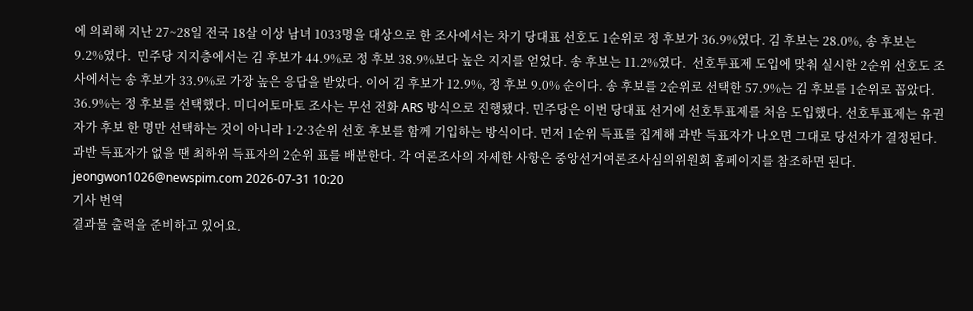에 의뢰해 지난 27~28일 전국 18살 이상 남녀 1033명을 대상으로 한 조사에서는 차기 당대표 선호도 1순위로 정 후보가 36.9%였다. 김 후보는 28.0%, 송 후보는 9.2%였다.  민주당 지지층에서는 김 후보가 44.9%로 정 후보 38.9%보다 높은 지지를 얻었다. 송 후보는 11.2%였다.  선호투표제 도입에 맞춰 실시한 2순위 선호도 조사에서는 송 후보가 33.9%로 가장 높은 응답을 받았다. 이어 김 후보가 12.9%, 정 후보 9.0% 순이다. 송 후보를 2순위로 선택한 57.9%는 김 후보를 1순위로 꼽았다. 36.9%는 정 후보를 선택했다. 미디어토마토 조사는 무선 전화 ARS 방식으로 진행됐다. 민주당은 이번 당대표 선거에 선호투표제를 처음 도입했다. 선호투표제는 유권자가 후보 한 명만 선택하는 것이 아니라 1·2·3순위 선호 후보를 함께 기입하는 방식이다. 먼저 1순위 득표를 집계해 과반 득표자가 나오면 그대로 당선자가 결정된다. 과반 득표자가 없을 땐 최하위 득표자의 2순위 표를 배분한다. 각 여론조사의 자세한 사항은 중앙선거여론조사심의위원회 홈페이지를 참조하면 된다.  jeongwon1026@newspim.com 2026-07-31 10:20
기사 번역
결과물 출력을 준비하고 있어요.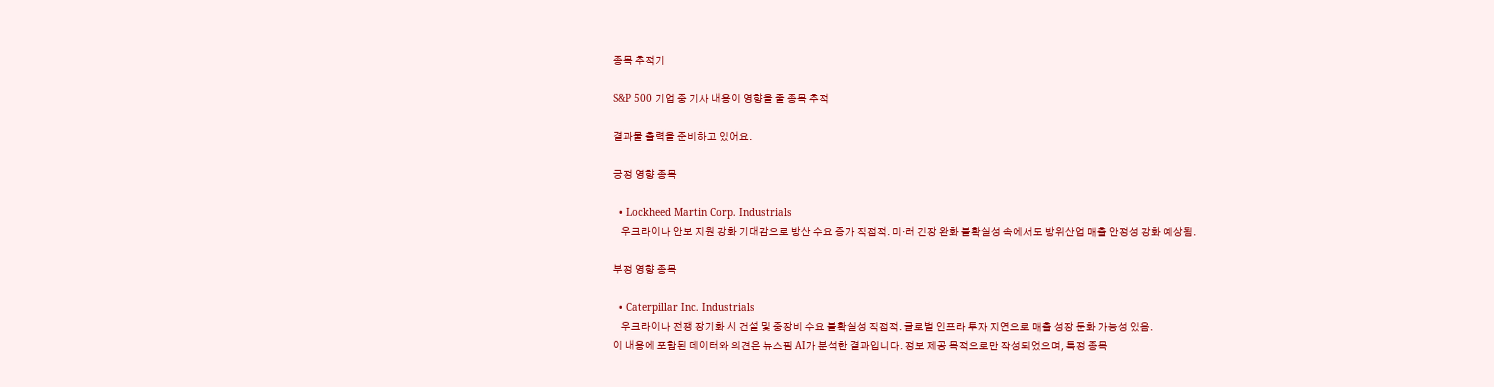종목 추적기

S&P 500 기업 중 기사 내용이 영향을 줄 종목 추적

결과물 출력을 준비하고 있어요.

긍정 영향 종목

  • Lockheed Martin Corp. Industrials
    우크라이나 안보 지원 강화 기대감으로 방산 수요 증가 직접적. 미·러 긴장 완화 불확실성 속에서도 방위산업 매출 안정성 강화 예상됨.

부정 영향 종목

  • Caterpillar Inc. Industrials
    우크라이나 전쟁 장기화 시 건설 및 중장비 수요 불확실성 직접적. 글로벌 인프라 투자 지연으로 매출 성장 둔화 가능성 있음.
이 내용에 포함된 데이터와 의견은 뉴스핌 AI가 분석한 결과입니다. 정보 제공 목적으로만 작성되었으며, 특정 종목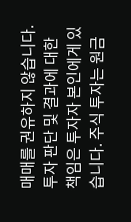매매를 권유하지 않습니다. 투자 판단 및 결과에 대한 책임은 투자자 본인에게 있습니다. 주식 투자는 원금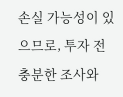손실 가능성이 있으므로, 투자 전 충분한 조사와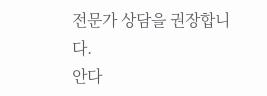전문가 상담을 권장합니다.
안다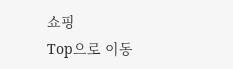쇼핑
Top으로 이동